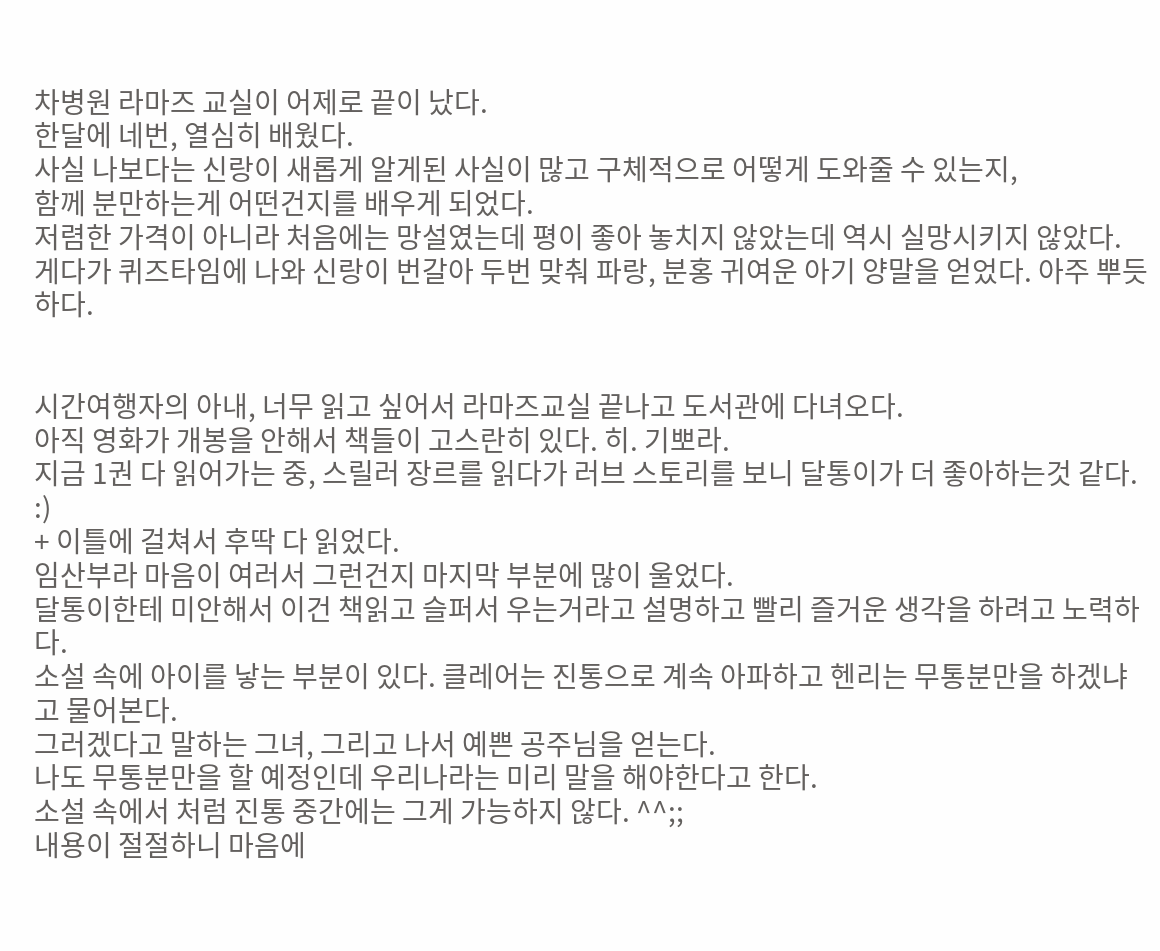차병원 라마즈 교실이 어제로 끝이 났다.
한달에 네번, 열심히 배웠다.
사실 나보다는 신랑이 새롭게 알게된 사실이 많고 구체적으로 어떻게 도와줄 수 있는지,
함께 분만하는게 어떤건지를 배우게 되었다.
저렴한 가격이 아니라 처음에는 망설였는데 평이 좋아 놓치지 않았는데 역시 실망시키지 않았다.
게다가 퀴즈타임에 나와 신랑이 번갈아 두번 맞춰 파랑, 분홍 귀여운 아기 양말을 얻었다. 아주 뿌듯하다.


시간여행자의 아내, 너무 읽고 싶어서 라마즈교실 끝나고 도서관에 다녀오다.
아직 영화가 개봉을 안해서 책들이 고스란히 있다. 히. 기뽀라.
지금 1권 다 읽어가는 중, 스릴러 장르를 읽다가 러브 스토리를 보니 달통이가 더 좋아하는것 같다. :)
+ 이틀에 걸쳐서 후딱 다 읽었다.
임산부라 마음이 여러서 그런건지 마지막 부분에 많이 울었다.
달통이한테 미안해서 이건 책읽고 슬퍼서 우는거라고 설명하고 빨리 즐거운 생각을 하려고 노력하다.
소설 속에 아이를 낳는 부분이 있다. 클레어는 진통으로 계속 아파하고 헨리는 무통분만을 하겠냐고 물어본다.
그러겠다고 말하는 그녀, 그리고 나서 예쁜 공주님을 얻는다.
나도 무통분만을 할 예정인데 우리나라는 미리 말을 해야한다고 한다.
소설 속에서 처럼 진통 중간에는 그게 가능하지 않다. ^^;;
내용이 절절하니 마음에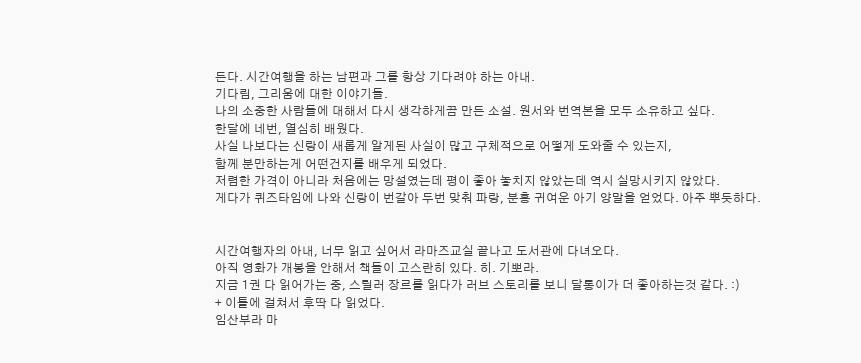든다. 시간여행을 하는 남편과 그를 항상 기다려야 하는 아내.
기다림, 그리움에 대한 이야기들.
나의 소중한 사람들에 대해서 다시 생각하게끔 만든 소설. 원서와 번역본을 모두 소유하고 싶다.
한달에 네번, 열심히 배웠다.
사실 나보다는 신랑이 새롭게 알게된 사실이 많고 구체적으로 어떻게 도와줄 수 있는지,
함께 분만하는게 어떤건지를 배우게 되었다.
저렴한 가격이 아니라 처음에는 망설였는데 평이 좋아 놓치지 않았는데 역시 실망시키지 않았다.
게다가 퀴즈타임에 나와 신랑이 번갈아 두번 맞춰 파랑, 분홍 귀여운 아기 양말을 얻었다. 아주 뿌듯하다.


시간여행자의 아내, 너무 읽고 싶어서 라마즈교실 끝나고 도서관에 다녀오다.
아직 영화가 개봉을 안해서 책들이 고스란히 있다. 히. 기뽀라.
지금 1권 다 읽어가는 중, 스릴러 장르를 읽다가 러브 스토리를 보니 달통이가 더 좋아하는것 같다. :)
+ 이틀에 걸쳐서 후딱 다 읽었다.
임산부라 마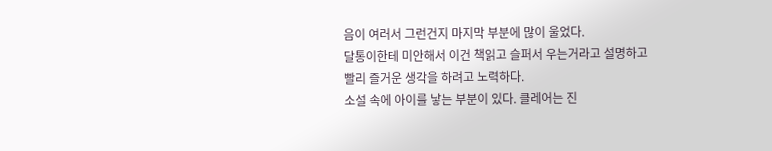음이 여러서 그런건지 마지막 부분에 많이 울었다.
달통이한테 미안해서 이건 책읽고 슬퍼서 우는거라고 설명하고 빨리 즐거운 생각을 하려고 노력하다.
소설 속에 아이를 낳는 부분이 있다. 클레어는 진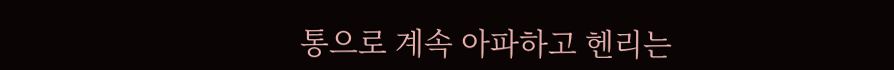통으로 계속 아파하고 헨리는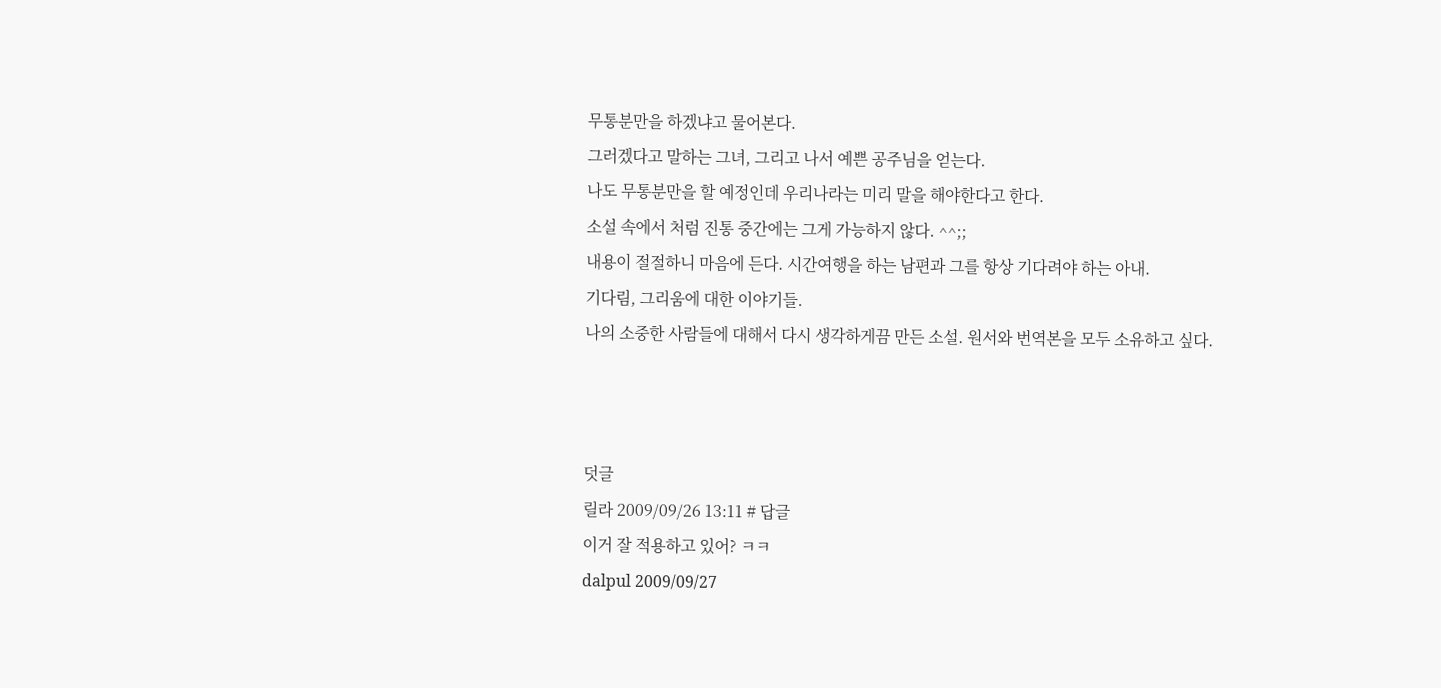무통분만을 하겠냐고 물어본다.
그러겠다고 말하는 그녀, 그리고 나서 예쁜 공주님을 얻는다.
나도 무통분만을 할 예정인데 우리나라는 미리 말을 해야한다고 한다.
소설 속에서 처럼 진통 중간에는 그게 가능하지 않다. ^^;;
내용이 절절하니 마음에 든다. 시간여행을 하는 남편과 그를 항상 기다려야 하는 아내.
기다림, 그리움에 대한 이야기들.
나의 소중한 사람들에 대해서 다시 생각하게끔 만든 소설. 원서와 번역본을 모두 소유하고 싶다.



덧글
릴라 2009/09/26 13:11 # 답글
이거 잘 적용하고 있어? ㅋㅋ
dalpul 2009/09/27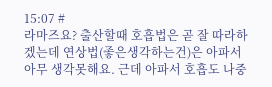15:07 #
라마즈요? 출산할때 호흡법은 곧 잘 따라하겠는데 연상법(좋은생각하는건)은 아파서 아무 생각못해요. 근데 아파서 호흡도 나중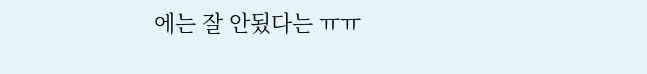에는 잘 안됬다는 ㅠㅠ